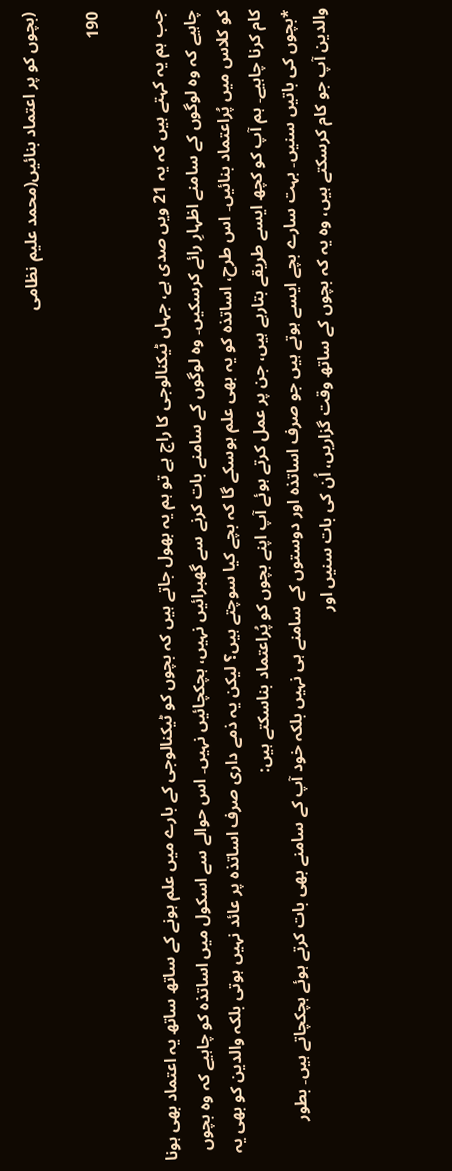(بچوں کو پر اعتماد بنائیں(محمد علیم نظامی

190

جب ہم یہ کہتے ہیں کہ یہ 21 ویں صدی ہے، جہاں ٹیکنالوجی کا راج ہے تو ہم یہ بھول جاتے ہیں کہ بچوں کو ٹیکنالوجی کے بارے میں علم ہونے کے ساتھ ساتھ یہ اعتماد بھی ہونا چاہیے کہ وہ لوگوں کے سامنے اظہارِ رائے کرسکیں۔ وہ لوگوں کے سامنے بات کرنے سے گھبرائیں نہیں، ہچکچائیں نہیں۔ اس حوالے سے اسکول میں اساتذہ کو چاہیے کہ وہ بچوں کو کلاس میں پُراعتماد بنائیں۔ اس طرح، اساتذہ کو یہ بھی علم ہوسکے گا کہ بچے کیا سوچتے ہیں؟ لیکن یہ ذمے داری صرف اساتذہ پر عائد نہیں ہوتی بلکہ والدین کو بھی یہ کام کرنا چاہیے۔ ہم آپ کو کچھ ایسے طریقے بتارہے ہیں، جن پر عمل کرتے ہوئے آپ اپنے بچوں کو پُراعتماد بناسکتے ہیں:
*بچوں کی باتیں سنیں۔ بہت سارے بچے ایسے ہوتے ہیں جو صرف اساتذہ اور دوستوں کے سامنے ہی نہیں بلکہ خود آپ کے سامنے بھی بات کرتے ہوئے ہچکچاتے ہیں۔ بطور والدین آپ جو کام کرسکتے ہیں، وہ یہ کہ بچوں کے ساتھ وقت گزاریں، اُن کی بات سنیں اور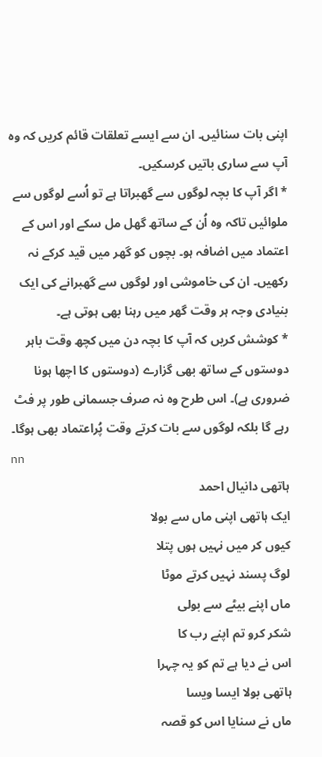اپنی بات سنائیں۔ ان سے ایسے تعلقات قائم کریں کہ وہ آپ سے ساری باتیں کرسکیں۔
* اگر آپ کا بچہ لوگوں سے گھبراتا ہے تو اُسے لوگوں سے ملوائیں تاکہ وہ اُن کے ساتھ گھل مل سکے اور اس کے اعتماد میں اضافہ ہو۔ بچوں کو گھر میں قید کرکے نہ رکھیں۔ ان کی خاموشی اور لوگوں سے گھبرانے کی ایک بنیادی وجہ ہر وقت گھر میں رہنا بھی ہوتی ہے۔
* کوشش کریں کہ آپ کا بچہ دن میں کچھ وقت باہر دوستوں کے ساتھ بھی گزارے (دوستوں کا اچھا ہونا ضروری ہے)۔ اس طرح وہ نہ صرف جسمانی طور پر فٹ رہے گا بلکہ لوگوں سے بات کرتے وقت پُراعتماد بھی ہوگا۔
nn
ہاتھی دانیال احمد
ایک ہاتھی اپنی ماں سے بولا
کیوں کر میں نہیں ہوں پتلا
لوگ پسند نہیں کرتے موٹا
ماں اپنے بیٹے سے بولی
شکر کرو تم اپنے رب کا
اس نے دیا ہے تم کو یہ چہرا
ہاتھی بولا ایسا ویسا
ماں نے سنایا اس کو قصہ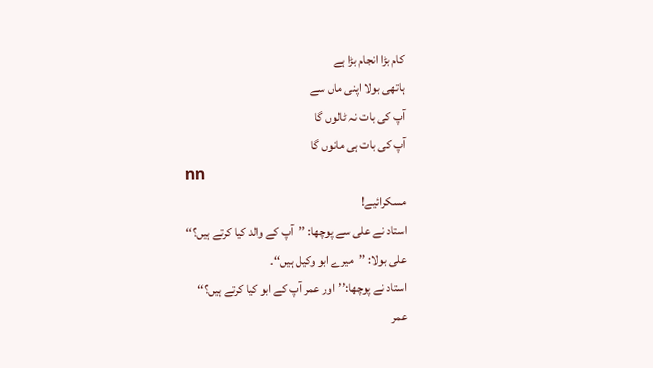کام بڑا انجام بڑا ہے
ہاتھی بولا اپنی ماں سے
آپ کی بات نہ ٹالوں گا
آپ کی بات ہی مانوں گا
nn
مسکرائیے!
استاد نے علی سے پوچھا: ’’آپ کے والد کیا کرتے ہیں؟‘‘
علی بولا: ’’میرے ابو وکیل ہیں‘‘۔
استاد نے پوچھا:’’اور عمر آپ کے ابو کیا کرتے ہیں؟‘‘
عمر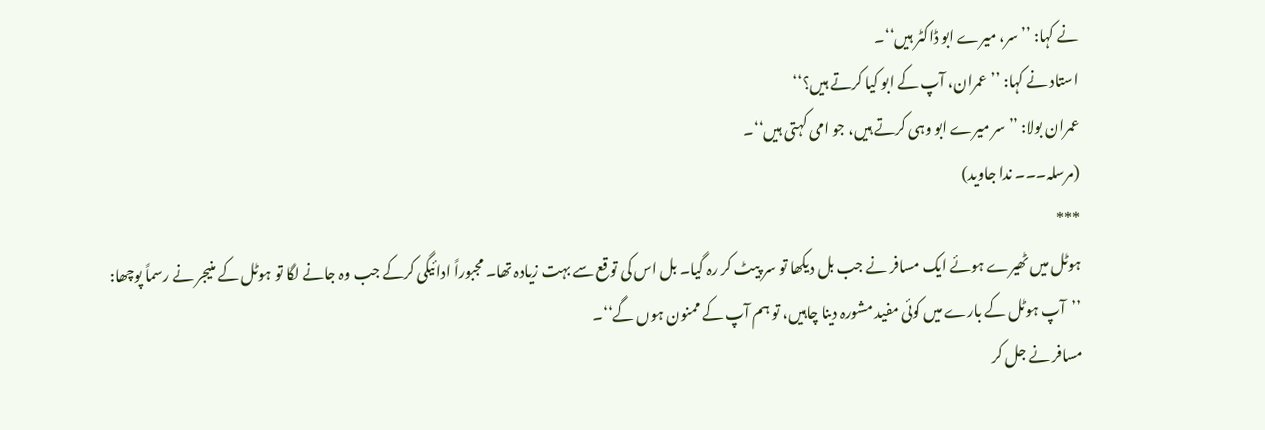نے کہا: ’’سر، میرے ابو ڈاکٹر ہیں‘‘۔
استاد نے کہا: ’’عمران، آپ کے ابو کیا کرتے ہیں؟‘‘
عمران بولا: ’’سر میرے ابو وہی کرتے ہیں، جو امی کہتی ہیں‘‘۔
(مرسلہ۔۔۔ ندا جاوید)
***
ہوٹل میں ٹھیرے ہوئے ایک مسافر نے جب بل دیکھا تو سر پیٹ کر رہ گیا۔ بل اس کی توقع سے بہت زیادہ تھا۔ مجبوراً ادائیگی کرکے جب وہ جانے لگا تو ہوٹل کے منیجر نے رسماً پوچھا: ’’آپ ہوٹل کے بارے میں کوئی مفید مشورہ دینا چاہیں، تو ہم آپ کے ممنون ہوں گے‘‘۔
مسافر نے جل کر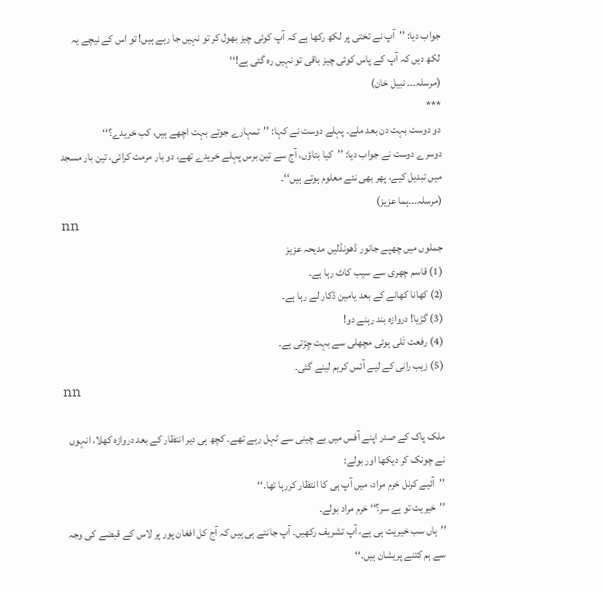جواب دیا: ’’آپ نے تختی پر لکھ رکھا ہے کہ آپ کوئی چیز بھول کر تو نہیں جا رہے ہیں! تو اس کے نیچے یہ لکھ دیں کہ آپ کے پاس کوئی چیز باقی تو نہیں رہ گئی ہے!‘‘
(مرسلہ۔۔۔ نبیل خان)
***
دو دوست بہت دن بعد ملے۔ پہلے دوست نے کہا: ’’تمہارے جوتے بہت اچھے ہیں، کب خریدے؟‘‘
دوسرے دوست نے جواب دیا: ’’کیا بتاؤں، آج سے تین برس پہلے خریدے تھے، دو بار مرمت کرائی، تین بار مسجد میں تبدیل کیے، پھر بھی نئے معلوم ہوتے ہیں‘‘۔
(مرسلہ۔۔۔ہما عزیز)
nn
جملوں میں چھپے جانور ڈھونڈلیں مدیحہ عزیز
(1) قاسم چھری سے سیب کاٹ رہا ہے۔
(2) کھانا کھانے کے بعد یامین ڈکار لے رہا ہے۔
(3) گڑیا! دروازہ بند رہنے دو!
(4) رفعت تَلی ہوئی مچھلی سے بہت چِڑتی ہے۔
(5) زیب رانی کے لیے آئس کریم لینے گئی۔
nn

ملک پاک کے صدر اپنے آفس میں بے چینی سے ٹہل رہے تھے۔ کچھ ہی دیر انتظار کے بعد دروازہ کھلا، انہوں نے چونک کر دیکھا اور بولے:
’’آئیے کرنل خرم مراد، میں آپ ہی کا انتظار کررہا تھا۔‘‘
’’خیریت تو ہے سر؟‘‘ خرم مراد بولے۔
’’ہاں سب خیریت ہی ہے، آپ تشریف رکھیں۔ آپ جانتے ہی ہیں کہ آج کل افغان پور پر لاس کے قبضے کی وجہ سے ہم کتنے پریشان ہیں۔‘‘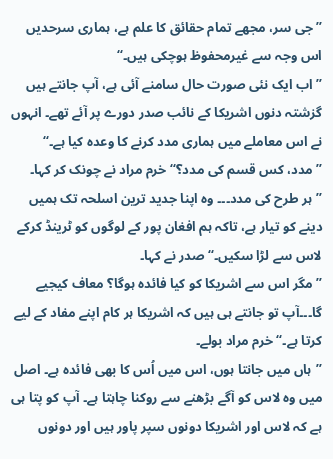’’جی سر، مجھے تمام حقائق کا علم ہے، ہماری سرحدیں اس وجہ سے غیرمحفوظ ہوچکی ہیں۔‘‘
’’اب ایک نئی صورت حال سامنے آئی ہے، آپ جانتے ہیں گزشتہ دنوں اشریکا کے نائب صدر دورے پر آئے تھے۔ انہوں نے اس معاملے میں ہماری مدد کرنے کا وعدہ کیا ہے۔‘‘
’’مدد، کس قسم کی مدد؟‘‘ خرم مراد نے چونک کر کہا۔
’’ہر طرح کی مدد۔۔۔ وہ اپنا جدید ترین اسلحہ تک ہمیں دینے کو تیار ہے، تاکہ ہم افغان پور کے لوگوں کو ٹرینڈ کرکے لاس سے لڑا سکیں۔‘‘ صدر نے کہا۔
’’مگر اس سے اشریکا کو کیا فائدہ ہوگا؟ معاف کیجیے گا۔۔۔آپ تو جانتے ہی ہیں کہ اشریکا ہر کام اپنے مفاد کے لیے کرتا ہے۔‘‘ خرم مراد بولے۔
’’ہاں میں جانتا ہوں، اس میں اُس کا بھی فائدہ ہے۔ اصل میں وہ لاس کو آگے بڑھنے سے روکنا چاہتا ہے۔ آپ کو پتا ہی ہے کہ لاس اور اشریکا دونوں سپر پاور ہیں اور دونوں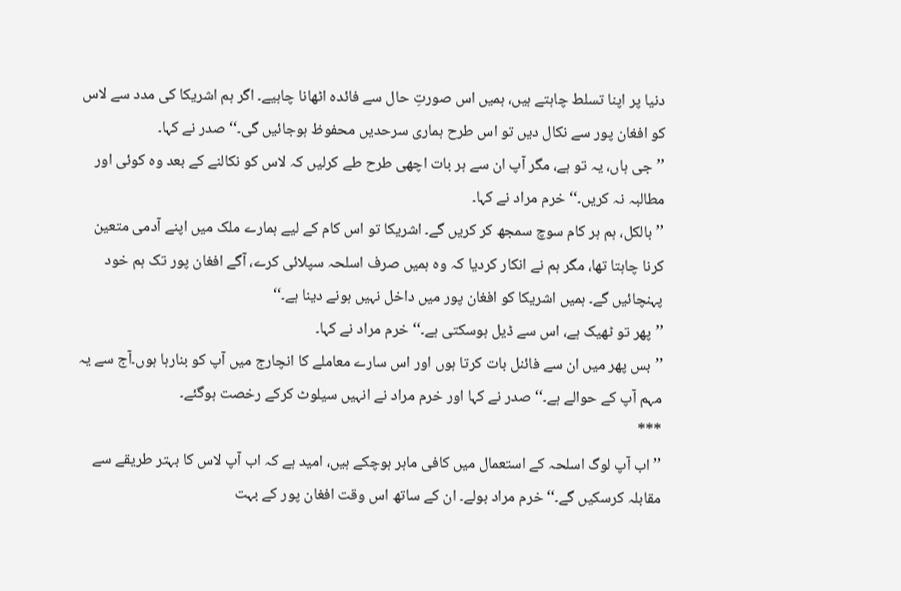دنیا پر اپنا تسلط چاہتے ہیں، ہمیں اس صورتِ حال سے فائدہ اٹھانا چاہیے۔ اگر ہم اشریکا کی مدد سے لاس کو افغان پور سے نکال دیں تو اس طرح ہماری سرحدیں محفوظ ہوجائیں گی۔‘‘ صدر نے کہا۔
’’جی ہاں، یہ تو ہے، مگر آپ ان سے ہر بات اچھی طرح طے کرلیں کہ لاس کو نکالنے کے بعد وہ کوئی اور مطالبہ نہ کریں۔‘‘ خرم مراد نے کہا۔
’’بالکل، ہم ہر کام سوچ سمجھ کر کریں گے۔ اشریکا تو اس کام کے لیے ہمارے ملک میں اپنے آدمی متعین کرنا چاہتا تھا، مگر ہم نے انکار کردیا کہ وہ ہمیں صرف اسلحہ سپلائی کرے، آگے افغان پور تک ہم خود پہنچائیں گے۔ ہمیں اشریکا کو افغان پور میں داخل نہیں ہونے دینا ہے۔‘‘
’’پھر تو ٹھیک ہے، اس سے ڈیل ہوسکتی ہے۔‘‘ خرم مراد نے کہا۔
’’بس پھر میں ان سے فائنل بات کرتا ہوں اور اس سارے معاملے کا انچارج میں آپ کو بنارہا ہوں۔آج سے یہ مہم آپ کے حوالے ہے۔‘‘ صدر نے کہا اور خرم مراد نے انہیں سیلوٹ کرکے رخصت ہوگئے۔
***
’’اب آپ لوگ اسلحہ کے استعمال میں کافی ماہر ہوچکے ہیں، امید ہے کہ اب آپ لاس کا بہتر طریقے سے مقابلہ کرسکیں گے۔‘‘ خرم مراد بولے۔ ان کے ساتھ اس وقت افغان پور کے بہت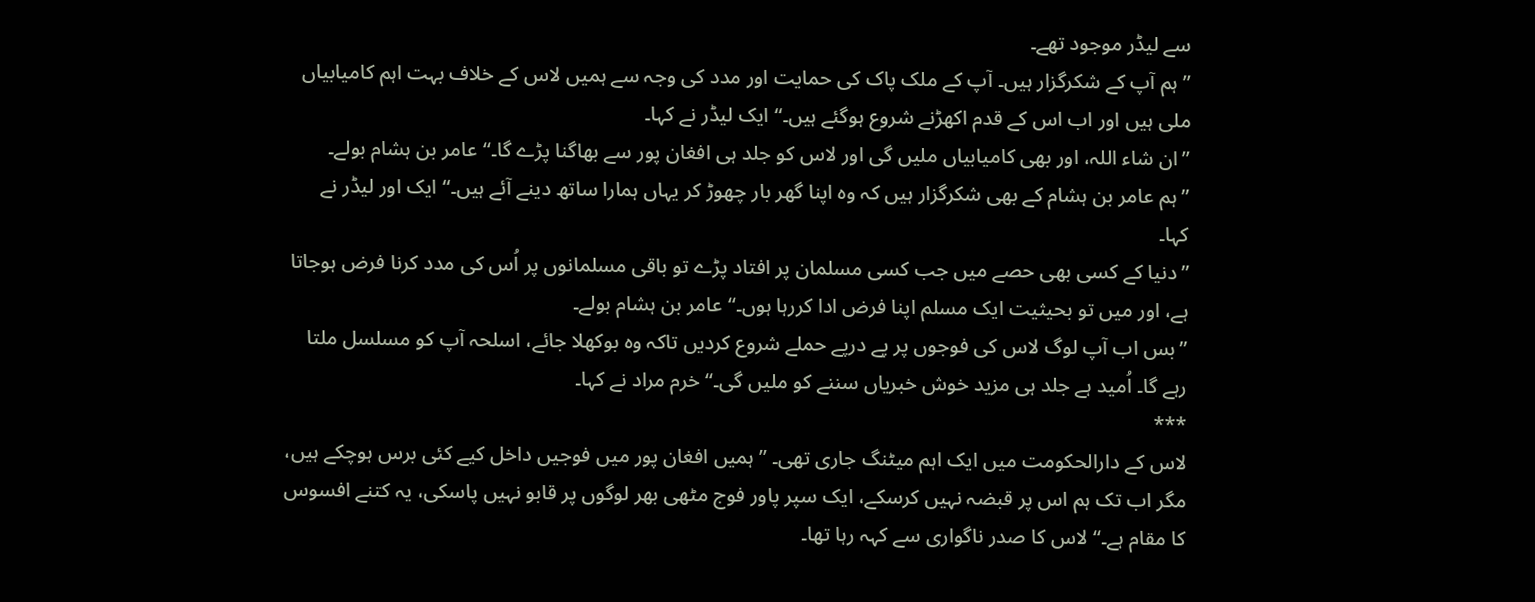سے لیڈر موجود تھے۔
’’ہم آپ کے شکرگزار ہیں۔ آپ کے ملک پاک کی حمایت اور مدد کی وجہ سے ہمیں لاس کے خلاف بہت اہم کامیابیاں ملی ہیں اور اب اس کے قدم اکھڑنے شروع ہوگئے ہیں۔‘‘ ایک لیڈر نے کہا۔
’’ان شاء اللہ، اور بھی کامیابیاں ملیں گی اور لاس کو جلد ہی افغان پور سے بھاگنا پڑے گا۔‘‘ عامر بن ہشام بولے۔
’’ہم عامر بن ہشام کے بھی شکرگزار ہیں کہ وہ اپنا گھر بار چھوڑ کر یہاں ہمارا ساتھ دینے آئے ہیں۔‘‘ ایک اور لیڈر نے کہا۔
’’دنیا کے کسی بھی حصے میں جب کسی مسلمان پر افتاد پڑے تو باقی مسلمانوں پر اُس کی مدد کرنا فرض ہوجاتا ہے، اور میں تو بحیثیت ایک مسلم اپنا فرض ادا کررہا ہوں۔‘‘ عامر بن ہشام بولے۔
’’بس اب آپ لوگ لاس کی فوجوں پر پے درپے حملے شروع کردیں تاکہ وہ بوکھلا جائے، اسلحہ آپ کو مسلسل ملتا رہے گا۔ اُمید ہے جلد ہی مزید خوش خبریاں سننے کو ملیں گی۔‘‘ خرم مراد نے کہا۔
***
لاس کے دارالحکومت میں ایک اہم میٹنگ جاری تھی۔ ’’ہمیں افغان پور میں فوجیں داخل کیے کئی برس ہوچکے ہیں، مگر اب تک ہم اس پر قبضہ نہیں کرسکے، ایک سپر پاور فوج مٹھی بھر لوگوں پر قابو نہیں پاسکی، یہ کتنے افسوس کا مقام ہے۔‘‘ لاس کا صدر ناگواری سے کہہ رہا تھا۔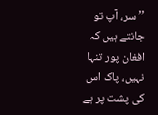’’سر، آپ تو جانتے ہیں کہ افغان پور تنہا نہیں، پاک اس کی پشت پر ہے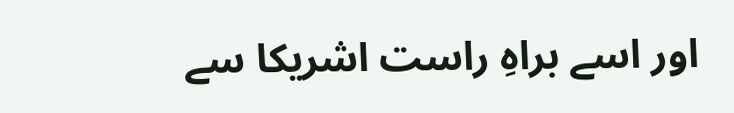اور اسے براہِ راست اشریکا سے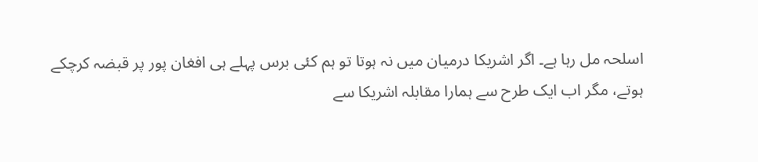اسلحہ مل رہا ہے۔ اگر اشریکا درمیان میں نہ ہوتا تو ہم کئی برس پہلے ہی افغان پور پر قبضہ کرچکے ہوتے، مگر اب ایک طرح سے ہمارا مقابلہ اشریکا سے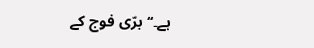ہے۔‘‘ برّی فوج کے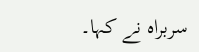سربراہ نے کہا۔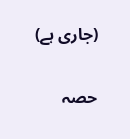(جاری ہے)

حصہ